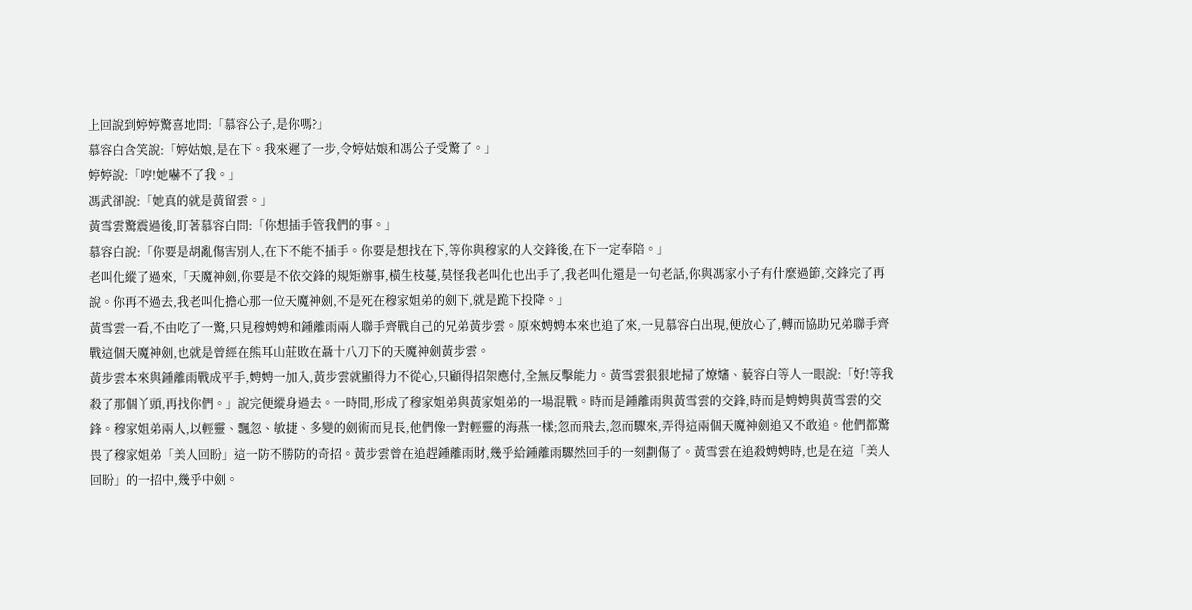上回說到婷婷驚喜地問:「慕容公子,是你嗎?」
慕容白含笑說:「婷姑娘,是在下。我來遲了一步,令婷姑娘和馮公子受驚了。」
婷婷說:「哼!她嚇不了我。」
馮武卻說:「她真的就是黃留雲。」
黃雪雲驚震過後,盯著慕容白問:「你想插手管我們的事。」
慕容白說:「你要是胡亂傷害別人,在下不能不插手。你要是想找在下,等你與穆家的人交鋒後,在下一定奉陪。」
老叫化縱了過來,「天魔神劍,你要是不依交鋒的規矩辦事,橫生枝蔓,莫怪我老叫化也出手了,我老叫化還是一句老話,你與馮家小子有什麼過節,交鋒完了再說。你再不過去,我老叫化擔心那一位天魔神劍,不是死在穆家姐弟的劍下,就是跪下投降。」
黃雪雲一看,不由吃了一驚,只見穆娉娉和鍾離雨兩人聯手齊戰自己的兄弟黃步雲。原來娉娉本來也追了來,一見慕容白出現,便放心了,轉而協助兄弟聯手齊戰這個天魔神劍,也就是曾經在熊耳山莊敗在聶十八刀下的天魔神劍黃步雲。
黃步雲本來與鍾離雨戰成平手,娉娉一加入,黃步雲就顯得力不從心,只顧得招架應付,全無反擊能力。黃雪雲狠狠地掃了燎嬸、藐容白等人一眼說:「好!等我殺了那個丫頭,再找你們。」說完便縱身過去。一時間,形成了穆家姐弟與黃家姐弟的一場混戰。時而是鍾離雨與黃雪雲的交鋒,時而是娉娉與黃雪雲的交鋒。穆家姐弟兩人,以輕靈、飄忽、敏捷、多變的劍術而見長,他們像一對輕靈的海燕一樣;忽而飛去,忽而驟來,弄得這兩個天魔神劍追又不敢追。他們都驚畏了穆家姐弟「美人回盼」這一防不勝防的奇招。黃步雲曾在追趕鍾離雨財,幾乎給鍾離雨驟然回手的一刻劃傷了。黃雪雲在追殺娉娉時,也是在這「美人回盼」的一招中,幾乎中劍。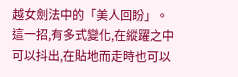越女劍法中的「美人回盼」。這一招,有多式變化,在縱躍之中可以抖出,在貼地而走時也可以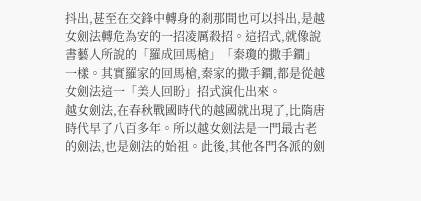抖出,甚至在交鋒中轉身的剎那間也可以抖出,是越女劍法轉危為安的一招凌厲殺招。這招式,就像說書藝人所說的「羅成回馬槍」「秦瓊的撒手鐧」一樣。其實羅家的回馬槍,秦家的撒手鐧,都是從越女劍法這一「美人回盼」招式演化出來。
越女劍法,在春秋戰國時代的越國就出現了,比隋唐時代早了八百多年。所以越女劍法是一門最古老的劍法,也是劍法的始祖。此後,其他各門各派的劍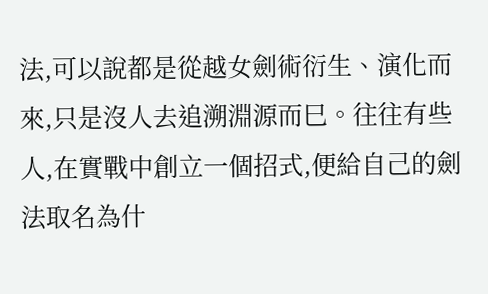法,可以說都是從越女劍術衍生、演化而來,只是沒人去追溯淵源而巳。往往有些人,在實戰中創立一個招式,便給自己的劍法取名為什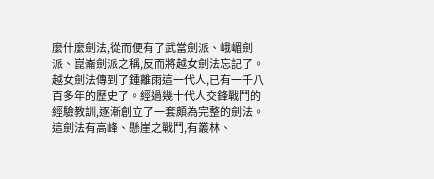麼什麼劍法,從而便有了武當劍派、峨嵋劍派、崑崙劍派之稱,反而將越女劍法忘記了。
越女劍法傳到了鍾離雨這一代人,已有一千八百多年的歷史了。經過幾十代人交鋒戰鬥的經驗教訓,逐漸創立了一套頗為完整的劍法。這劍法有高峰、懸崖之戰鬥,有叢林、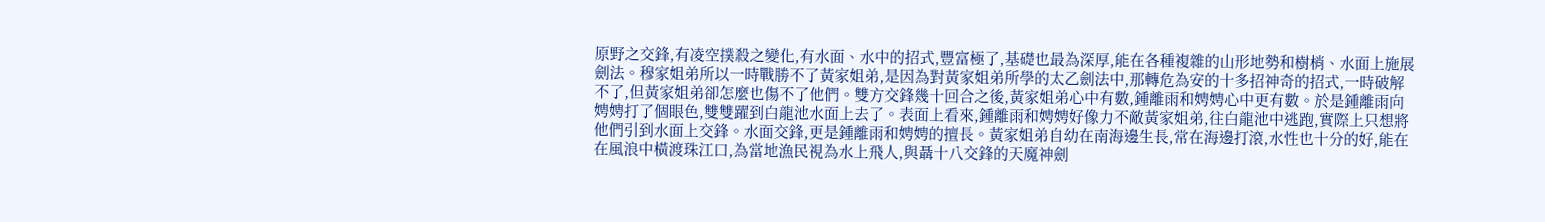原野之交鋒,有凌空撲殺之變化,有水面、水中的招式,豐富極了,基礎也最為深厚,能在各種複雜的山形地勢和樹梢、水面上施展劍法。穆家姐弟所以一時戰勝不了黃家姐弟,是因為對黃家姐弟所學的太乙劍法中,那轉危為安的十多招神奇的招式,一時破解不了,但黃家姐弟卻怎麼也傷不了他們。雙方交鋒幾十回合之後,黃家姐弟心中有數,鍾離雨和娉娉心中更有數。於是鍾離雨向娉娉打了個眼色,雙雙躍到白龍池水面上去了。表面上看來,鍾離雨和娉娉好像力不敵黃家姐弟,往白龍池中逃跑,實際上只想將他們引到水面上交鋒。水面交鋒,更是鍾離雨和娉娉的擅長。黃家姐弟自幼在南海邊生長,常在海邊打滾,水性也十分的好,能在在風浪中橫渡珠江口,為當地漁民視為水上飛人,與聶十八交鋒的天魔神劍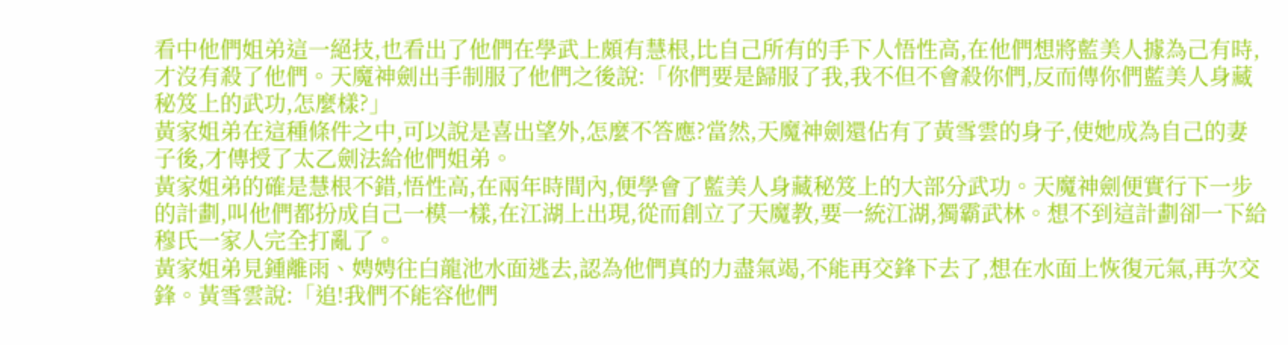看中他們姐弟這一絕技,也看出了他們在學武上頗有慧根,比自己所有的手下人悟性高,在他們想將藍美人據為己有時,才沒有殺了他們。天魔神劍出手制服了他們之後說:「你們要是歸服了我,我不但不會殺你們,反而傳你們藍美人身藏秘笈上的武功,怎麼樣?」
黃家姐弟在這種條件之中,可以說是喜出望外,怎麼不答應?當然,天魔神劍還佔有了黃雪雲的身子,使她成為自己的妻子後,才傳授了太乙劍法給他們姐弟。
黃家姐弟的確是慧根不錯,悟性高,在兩年時間內,便學會了藍美人身藏秘笈上的大部分武功。天魔神劍便實行下一步的計劃,叫他們都扮成自己一模一樣,在江湖上出現,從而創立了天魔教,要一統江湖,獨霸武林。想不到這計劃卻一下給穆氏一家人完全打亂了。
黃家姐弟見鍾離雨、娉娉往白龍池水面逃去,認為他們真的力盡氣竭,不能再交鋒下去了,想在水面上恢復元氣,再次交鋒。黃雪雲說:「追!我們不能容他們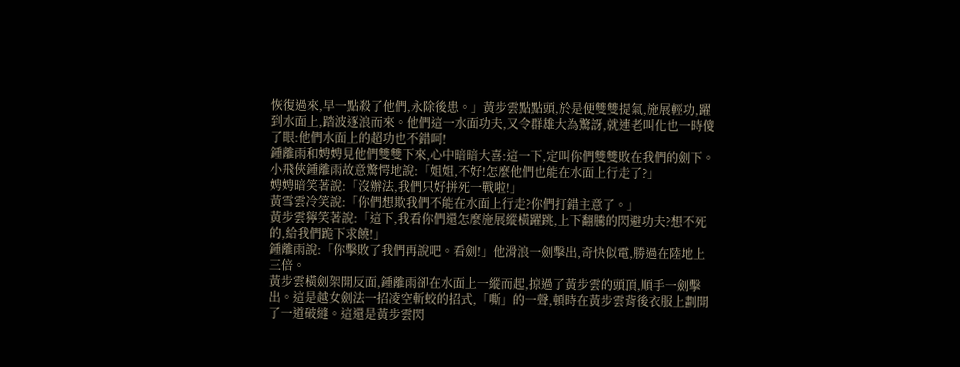恢復過來,早一點殺了他們,永除後患。」黃步雲點點頭,於是便雙雙提氣,施展輕功,躍到水面上,踏波逐浪而來。他們這一水面功夫,又令群雄大為驚訝,就連老叫化也一時傻了眼:他們水面上的超功也不錯呵!
鍾離雨和娉娉見他們雙雙下來,心中暗暗大喜:這一下,定叫你們雙雙敗在我們的劍下。小飛俠鍾離雨故意驚愕地說:「姐姐,不好!怎麼他們也能在水面上行走了?」
娉娉暗笑著說:「沒辦法,我們只好拼死一戰啦!」
黃雪雲冷笑說:「你們想欺我們不能在水面上行走?你們打錯主意了。」
黃步雲獰笑著說:「這下,我看你們還怎麼施展縱橫躍跳,上下翻騰的閃避功夫?想不死的,給我們跪下求饒!」
鍾離雨說:「你擊敗了我們再說吧。看劍!」他滑浪一劍擊出,奇快似電,勝過在陸地上三倍。
黃步雲橫劍架開反面,鍾離雨卻在水面上一縱而起,掠過了黃步雲的頭頂,順手一劍擊出。這是越女劍法一招凌空斬蛟的招式,「嘶」的一聲,頓時在黃步雲背後衣服上劃開了一道破縫。這還是黃步雲閃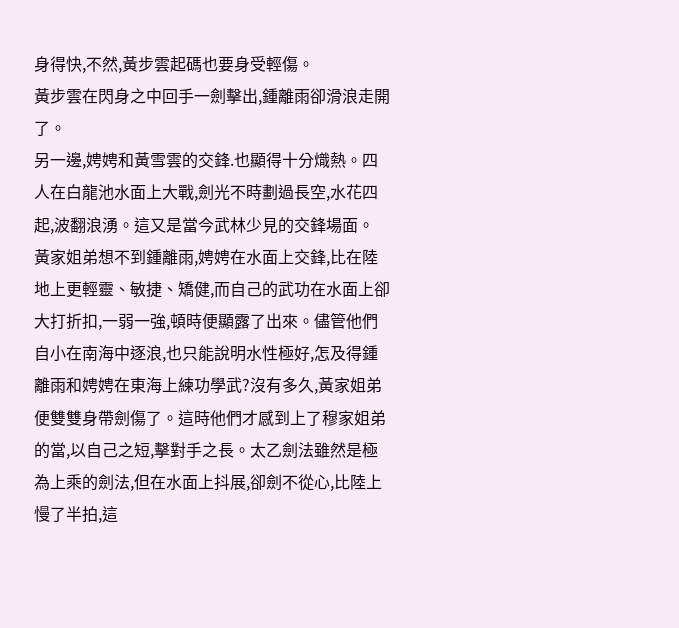身得快,不然,黃步雲起碼也要身受輕傷。
黃步雲在閃身之中回手一劍擊出,鍾離雨卻滑浪走開了。
另一邊,娉娉和黃雪雲的交鋒.也顯得十分熾熱。四人在白龍池水面上大戰,劍光不時劃過長空,水花四起,波翻浪湧。這又是當今武林少見的交鋒場面。
黃家姐弟想不到鍾離雨,娉娉在水面上交鋒,比在陸地上更輕靈、敏捷、矯健,而自己的武功在水面上卻大打折扣,一弱一強,頓時便顯露了出來。儘管他們自小在南海中逐浪,也只能說明水性極好,怎及得鍾離雨和娉娉在東海上練功學武?沒有多久,黃家姐弟便雙雙身帶劍傷了。這時他們才感到上了穆家姐弟的當,以自己之短,擊對手之長。太乙劍法雖然是極為上乘的劍法,但在水面上抖展,卻劍不從心,比陸上慢了半拍,這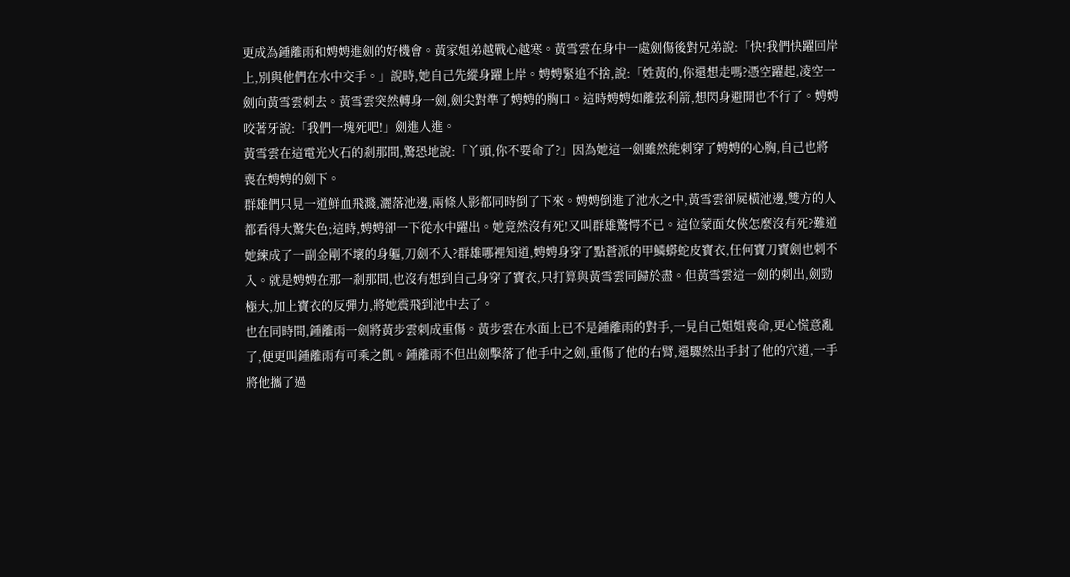更成為鍾離雨和娉娉進劍的好機會。黃家姐弟越戰心越寒。黃雪雲在身中一處劍傷後對兄弟說:「快!我們快躍回岸上,別與他們在水中交手。」說時,她自己先縱身躍上岸。娉娉緊追不捨,說:「姓黃的,你還想走嗎?憑空躍起,凌空一劍向黃雪雲刺去。黃雪雲突然轉身一劍,劍尖對準了娉娉的胸口。這時娉娉如離弦利箭,想閃身避開也不行了。娉娉咬著牙說:「我們一塊死吧!」劍進人進。
黃雪雲在這電光火石的剎那間,驚恐地說:「丫頭,你不要命了?」因為她這一劍雖然能刺穿了娉娉的心胸,自己也將喪在娉娉的劍下。
群雄們只見一道鮮血飛濺,灑落池邊,兩條人影都同時倒了下來。娉娉倒進了池水之中,黃雪雲卻屍橫池邊,雙方的人都看得大驚失色;這時,娉娉卻一下從水中躍出。她竟然沒有死!又叫群雄驚愕不已。這位蒙面女俠怎麼沒有死?難道她練成了一副金剛不壞的身軀,刀劍不入?群雄哪裡知道,娉娉身穿了點蒼派的甲鱗蟒蛇皮寶衣,任何寶刀寶劍也刺不入。就是娉娉在那一剎那間,也沒有想到自己身穿了寶衣,只打算與黃雪雲同歸於盡。但黃雪雲這一劍的刺出,劍勁極大,加上寶衣的反彈力,將她震飛到池中去了。
也在同時間,鍾離雨一劍將黃步雲刺成重傷。黃步雲在水面上已不是鍾離雨的對手,一見自己姐姐喪命,更心慌意亂了,便更叫鍾離雨有可乘之飢。鍾離雨不但出劍擊落了他手中之劍,重傷了他的右臂,還驟然出手封了他的穴道,一手將他攜了過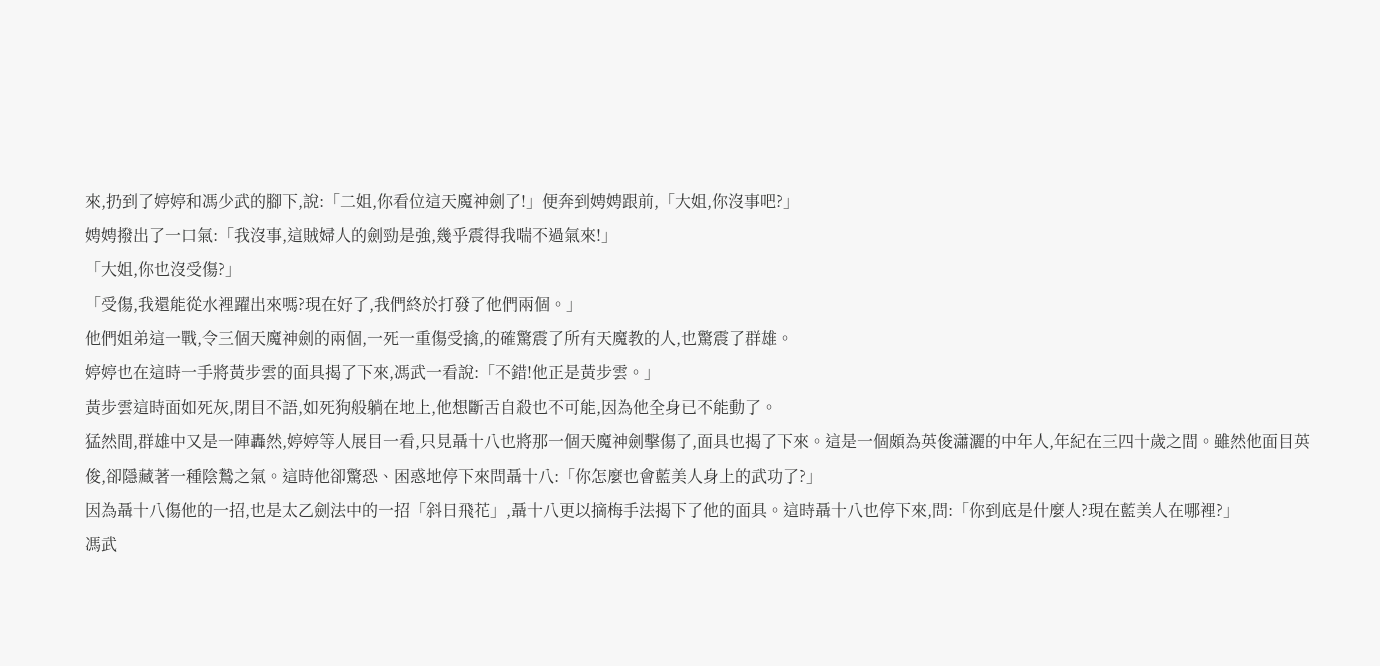來,扔到了婷婷和馮少武的腳下,說:「二姐,你看位這天魔神劍了!」便奔到娉娉跟前,「大姐,你沒事吧?」
娉娉撥出了一口氣:「我沒事,這賊婦人的劍勁是強,幾乎震得我喘不過氣來!」
「大姐,你也沒受傷?」
「受傷,我還能從水裡躍出來嗎?現在好了,我們終於打發了他們兩個。」
他們姐弟這一戰,令三個天魔神劍的兩個,一死一重傷受擒,的確驚震了所有天魔教的人,也驚震了群雄。
婷婷也在這時一手將黃步雲的面具揭了下來,馮武一看說:「不錯!他正是黃步雲。」
黃步雲這時面如死灰,閉目不語,如死狗般躺在地上,他想斷舌自殺也不可能,因為他全身已不能動了。
猛然間,群雄中又是一陣轟然,婷婷等人展目一看,只見聶十八也將那一個天魔神劍擊傷了,面具也揭了下來。這是一個頗為英俊瀟灑的中年人,年紀在三四十歲之間。雖然他面目英俊,卻隱藏著一種陰鷙之氣。這時他卻驚恐、困惑地停下來問聶十八:「你怎麼也會藍美人身上的武功了?」
因為聶十八傷他的一招,也是太乙劍法中的一招「斜日飛花」,聶十八更以摘梅手法揭下了他的面具。這時聶十八也停下來,問:「你到底是什麼人?現在藍美人在哪裡?」
馮武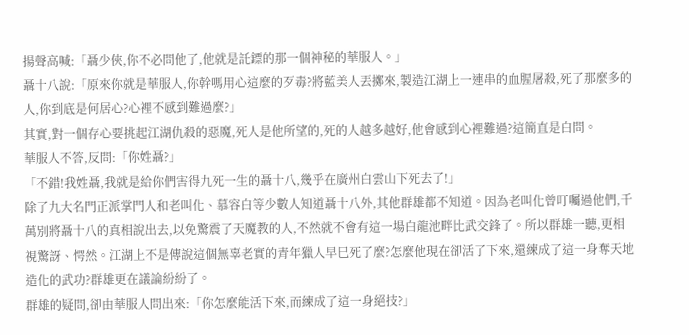揚聲高喊:「聶少俠,你不必問他了,他就是託鏢的那一個神秘的華服人。」
聶十八說:「原來你就是華服人,你幹嗎用心這麼的歹毒?將藍美人丟擲來,製造江湖上一連串的血腥屠殺,死了那麼多的人,你到底是何居心?心裡不感到難過麼?」
其實,對一個存心要挑起江湖仇殺的惡魔,死人是他所望的,死的人越多越好,他會感到心裡難過?這簡直是白問。
華服人不答,反問:「你姓聶?」
「不錯!我姓聶,我就是給你們害得九死一生的聶十八,幾乎在廣州白雲山下死去了!」
除了九大名門正派掌門人和老叫化、慕容白等少數人知道聶十八外,其他群雄都不知道。因為老叫化曾叮囑過他們,千萬別將聶十八的真相說出去,以免驚震了天魔教的人,不然就不會有這一場白龍池畔比武交鋒了。所以群雄一聽,更相視驚訝、愕然。江湖上不是傳說這個無辜老實的青年獵人早巳死了麼?怎麼他現在卻活了下來,還練成了這一身奪天地造化的武功?群雄更在議論紛紛了。
群雄的疑問,卻由華服人問出來:「你怎麼能活下來,而練成了這一身絕技?」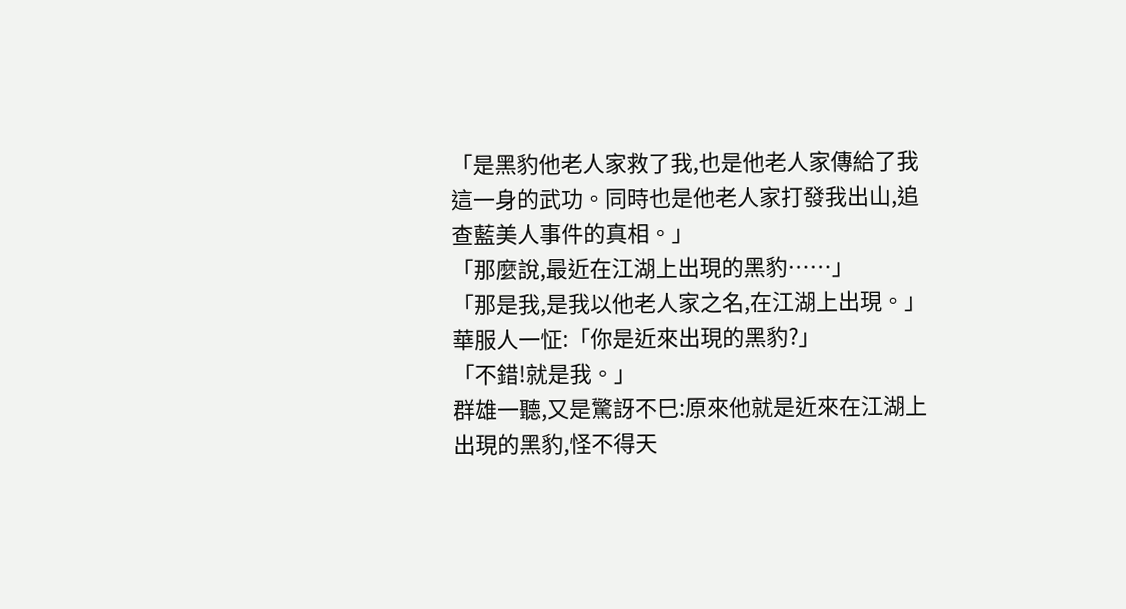「是黑豹他老人家救了我,也是他老人家傳給了我這一身的武功。同時也是他老人家打發我出山,追查藍美人事件的真相。」
「那麼說,最近在江湖上出現的黑豹……」
「那是我,是我以他老人家之名,在江湖上出現。」
華服人一怔:「你是近來出現的黑豹?」
「不錯!就是我。」
群雄一聽,又是驚訝不巳:原來他就是近來在江湖上出現的黑豹,怪不得天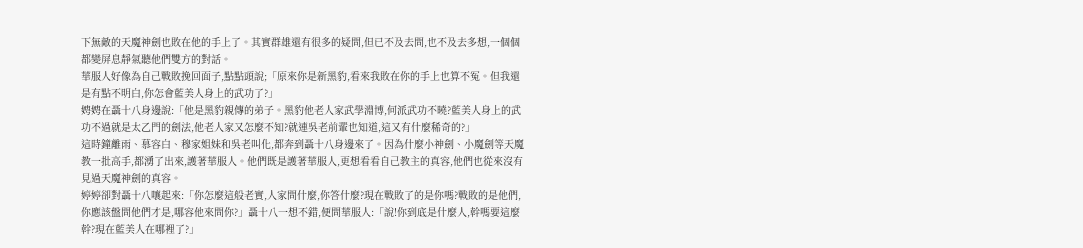下無敵的天魔神劍也敗在他的手上了。其實群雄還有很多的疑問,但已不及去問,也不及去多想,一個個都變屏息靜氣聽他們雙方的對話。
華服人好像為自己戰敗挽回面子,點點頭說;「原來你是新黑豹,看來我敗在你的手上也算不冤。但我還是有點不明白,你怎會藍美人身上的武功了?」
娉娉在聶十八身邊說:「他是黑豹親傳的弟子。黑豹他老人家武學淵博,何派武功不曉?藍美人身上的武功不過就是太乙門的劍法,他老人家又怎麼不知?就連吳老前輩也知道,這又有什麼稀奇的?」
這時鐘離雨、慕容白、穆家姐妹和吳老叫化,都奔到聶十八身邊來了。因為什麼小神劍、小魔劍等天魔教一批高手,都湧了出來,護著華服人。他們既是護著華服人,更想看看自己教主的真容,他們也從來沒有見過天魔神劍的真容。
婷婷卻對聶十八嚷起來:「你怎麼這般老實,人家問什麼,你答什麼?現在戰敗了的是你嗎?戰敗的是他們,你應該盤問他們才是,哪容他來問你?」聶十八一想不錯,便問華服人:「說!你到底是什麼人,幹嗎要這麼幹?現在藍美人在哪裡了?」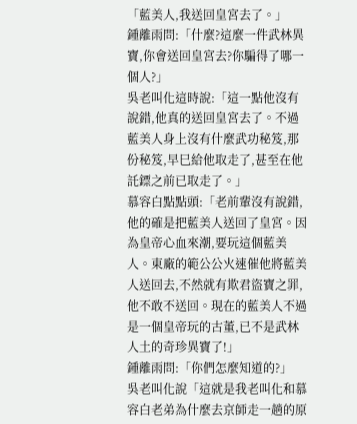「藍美人,我送回皇宮去了。」
鍾離雨問:「什麼?這麼一件武林異寶,你會送回皇宮去?你騙得了哪一個人?」
吳老叫化這時說:「這一點他沒有說錯,他真的送回皇宮去了。不過藍美人身上沒有什麼武功秘笈,那份秘笈,早巳給他取走了,甚至在他託鏢之前已取走了。」
慕容白點點頭:「老前輩沒有說錯,他的確是把藍美人送回了皇宮。因為皇帝心血來潮,要玩這個藍美人。東廠的範公公火速催他將藍美人送回去,不然就有欺君盜寶之罪,他不敢不送回。現在的藍美人不過是一個皇帝玩的古董,已不是武林人土的奇珍異寶了!」
鍾離雨問:「你們怎麼知道的?」
吳老叫化說「這就是我老叫化和慕容白老弟為什麼去京師走一趟的原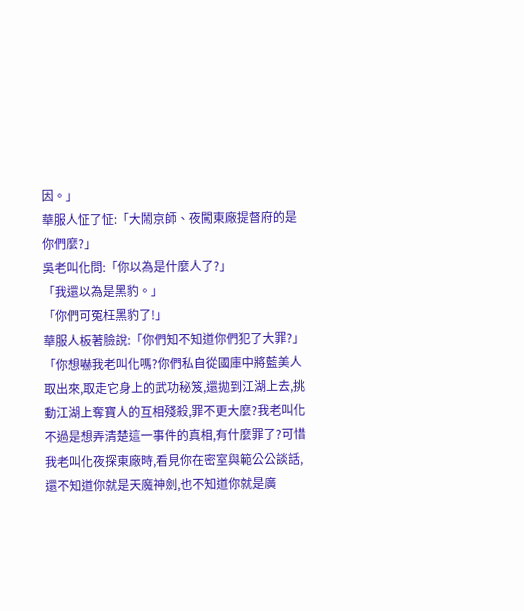因。」
華服人怔了怔:「大鬧京師、夜闖東廠提督府的是你們麼?」
吳老叫化問:「你以為是什麼人了?」
「我還以為是黑豹。」
「你們可冤枉黑豹了!」
華服人板著臉說:「你們知不知道你們犯了大罪?」
「你想嚇我老叫化嗎?你們私自從國庫中將藍美人取出來,取走它身上的武功秘笈,還拋到江湖上去,挑動江湖上奪寶人的互相殘殺,罪不更大麼?我老叫化不過是想弄清楚這一事件的真相,有什麼罪了?可惜我老叫化夜探東廠時,看見你在密室與範公公談話,還不知道你就是天魔神劍,也不知道你就是廣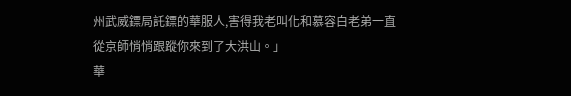州武威鏢局託鏢的華服人,害得我老叫化和慕容白老弟一直從京師悄悄跟蹤你來到了大洪山。」
華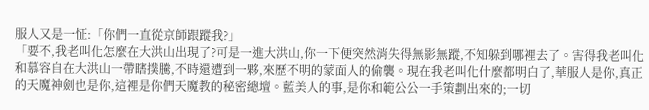服人又是一怔:「你們一直從京師跟蹤我?」
「要不,我老叫化怎麼在大洪山出現了?可是一進大洪山,你一下便突然消失得無影無蹤,不知躲到哪裡去了。害得我老叫化和慕容自在大洪山一帶瞎撲騰,不時還遭到一夥,來歷不明的蒙面人的偷襲。現在我老叫化什麼都明白了,華服人是你,真正的天魔神劍也是你,這裡是你們天魔教的秘密總壇。藍美人的事,是你和範公公一手策劃出來的;一切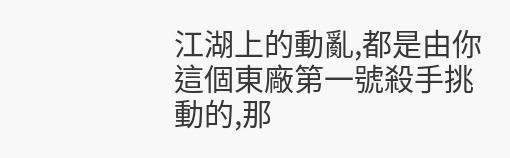江湖上的動亂,都是由你這個東廠第一號殺手挑動的,那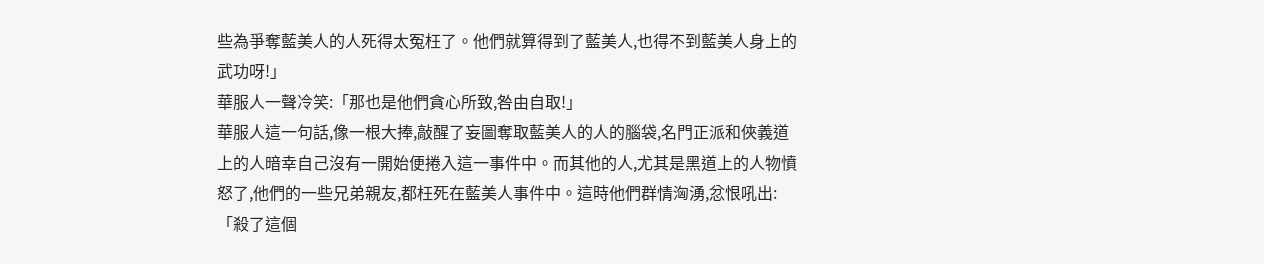些為爭奪藍美人的人死得太冤枉了。他們就算得到了藍美人,也得不到藍美人身上的武功呀!」
華服人一聲冷笑:「那也是他們貪心所致,咎由自取!」
華服人這一句話,像一根大捧,敲醒了妄圖奪取藍美人的人的腦袋,名門正派和俠義道上的人暗幸自己沒有一開始便捲入這一事件中。而其他的人,尤其是黑道上的人物憤怒了,他們的一些兄弟親友,都枉死在藍美人事件中。這時他們群情洶湧,忿恨吼出:「殺了這個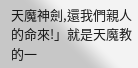天魔神劍,還我們親人的命來!」就是天魔教的一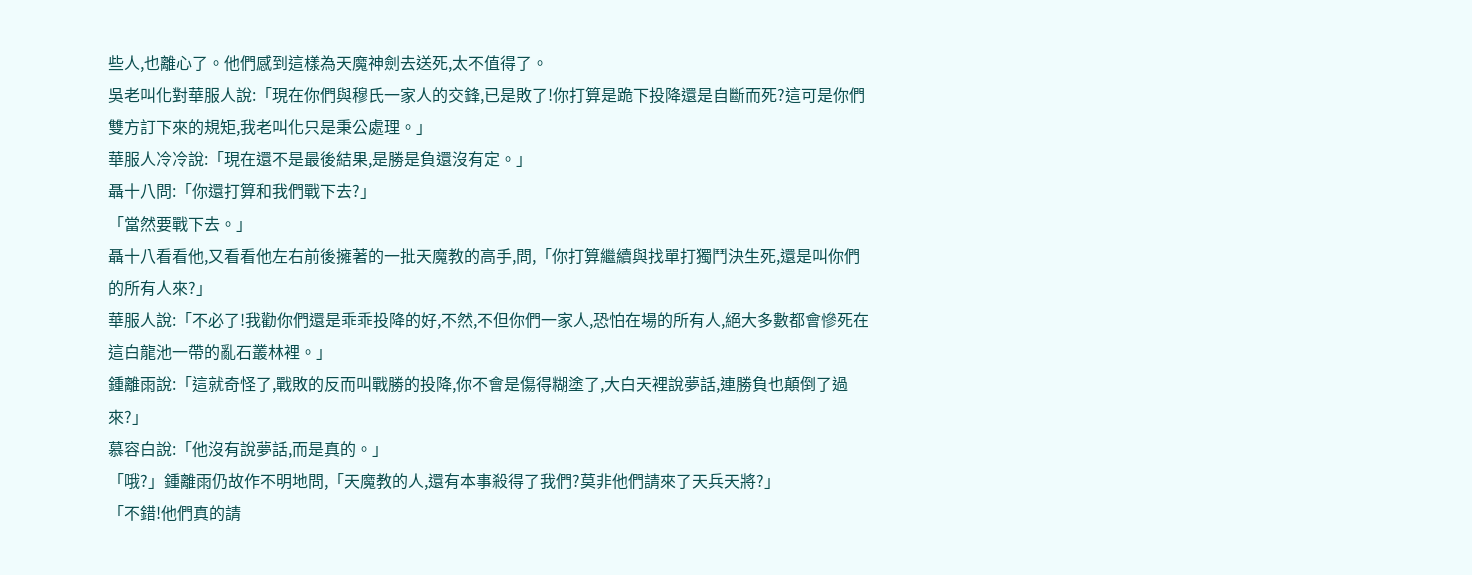些人,也離心了。他們感到這樣為天魔神劍去送死,太不值得了。
吳老叫化對華服人說:「現在你們與穆氏一家人的交鋒,已是敗了!你打算是跪下投降還是自斷而死?這可是你們雙方訂下來的規矩,我老叫化只是秉公處理。」
華服人冷冷說:「現在還不是最後結果,是勝是負還沒有定。」
聶十八問:「你還打算和我們戰下去?」
「當然要戰下去。」
聶十八看看他,又看看他左右前後擁著的一批天魔教的高手,問,「你打算繼續與找單打獨鬥決生死,還是叫你們的所有人來?」
華服人說:「不必了!我勸你們還是乖乖投降的好,不然,不但你們一家人,恐怕在場的所有人,絕大多數都會慘死在這白龍池一帶的亂石叢林裡。」
鍾離雨說:「這就奇怪了,戰敗的反而叫戰勝的投降,你不會是傷得糊塗了,大白天裡說夢話,連勝負也顛倒了過來?」
慕容白說:「他沒有說夢話,而是真的。」
「哦?」鍾離雨仍故作不明地問,「天魔教的人,還有本事殺得了我們?莫非他們請來了天兵天將?」
「不錯!他們真的請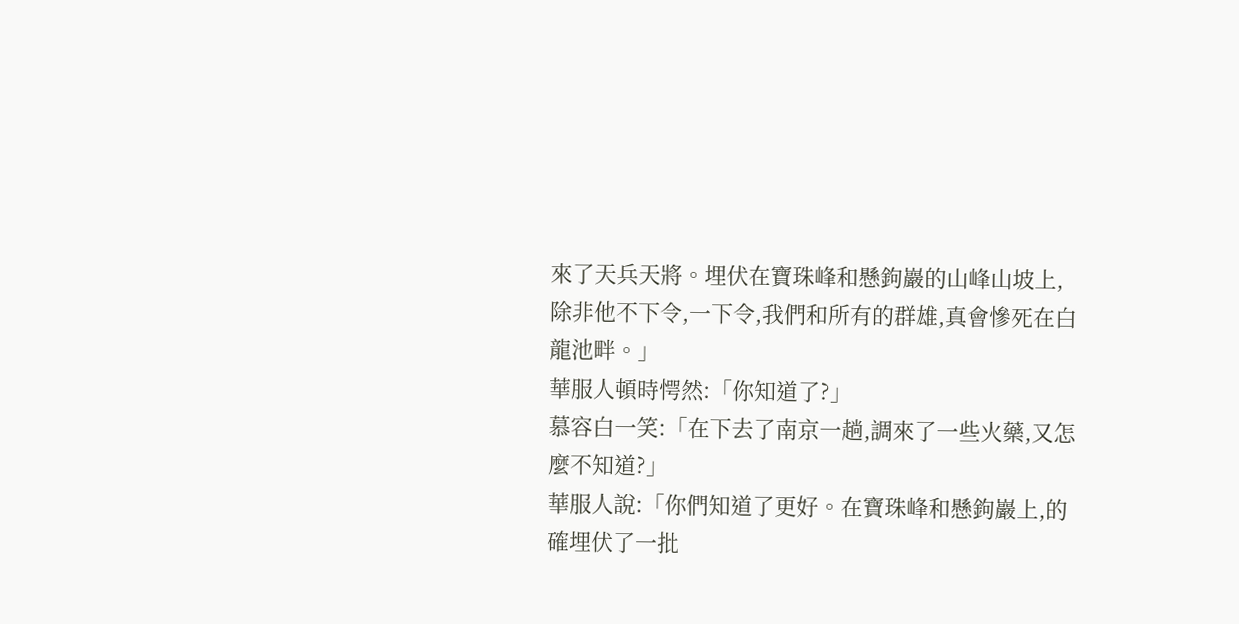來了天兵天將。埋伏在寶珠峰和懸鉤巖的山峰山坡上,除非他不下令,一下令,我們和所有的群雄,真會慘死在白龍池畔。」
華服人頓時愕然:「你知道了?」
慕容白一笑:「在下去了南京一趟,調來了一些火藥,又怎麼不知道?」
華服人說:「你們知道了更好。在寶珠峰和懸鉤巖上,的確埋伏了一批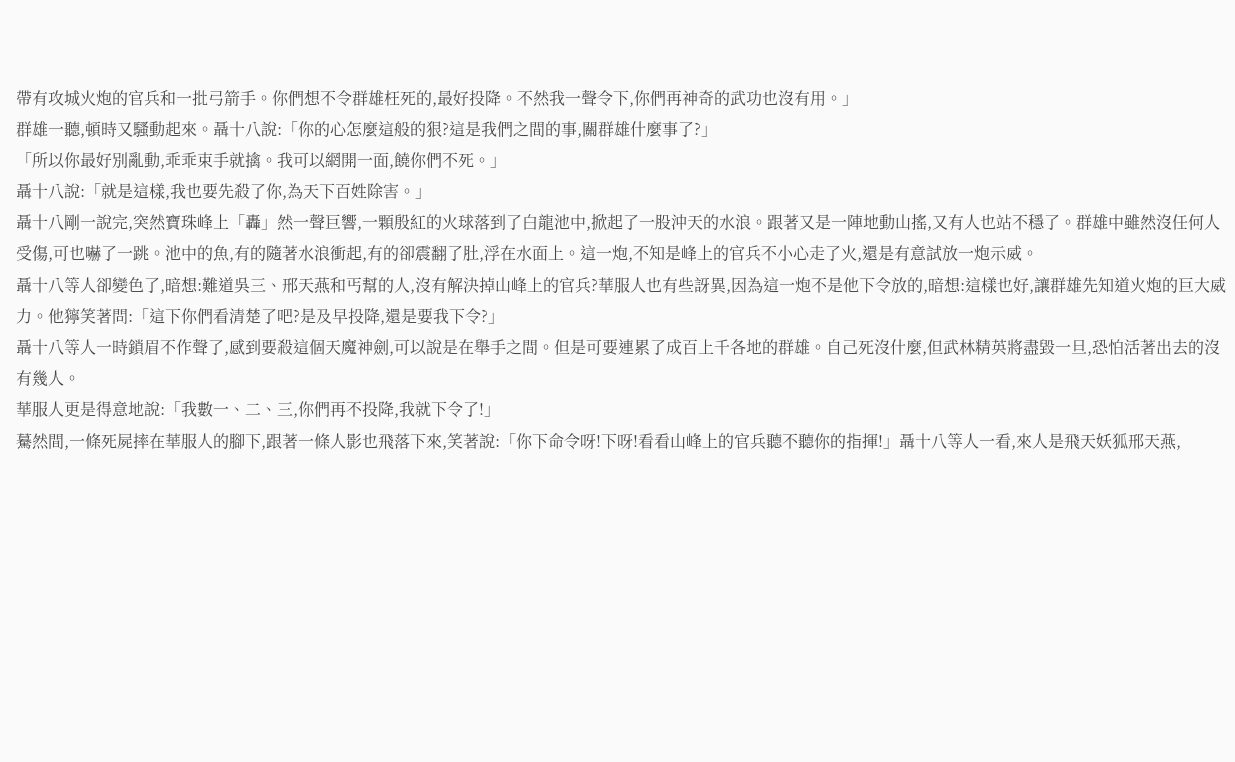帶有攻城火炮的官兵和一批弓箭手。你們想不令群雄枉死的,最好投降。不然我一聲令下,你們再神奇的武功也沒有用。」
群雄一聽,頓時又騷動起來。聶十八說:「你的心怎麼這般的狠?這是我們之間的事,關群雄什麼事了?」
「所以你最好別亂動,乖乖束手就擒。我可以網開一面,饒你們不死。」
聶十八說:「就是這樣,我也要先殺了你,為天下百姓除害。」
聶十八剛一說完,突然寶珠峰上「轟」然一聲巨響,一顆殷紅的火球落到了白龍池中,掀起了一股沖天的水浪。跟著又是一陣地動山搖,又有人也站不穩了。群雄中雖然沒任何人受傷,可也嚇了一跳。池中的魚,有的隨著水浪衝起,有的卻震翻了肚,浮在水面上。這一炮,不知是峰上的官兵不小心走了火,還是有意試放一炮示威。
聶十八等人卻變色了,暗想:難道吳三、邢天燕和丐幫的人,沒有解決掉山峰上的官兵?華服人也有些訝異,因為這一炮不是他下令放的,暗想:這樣也好,讓群雄先知道火炮的巨大威力。他獰笑著問:「這下你們看清楚了吧?是及早投降,還是要我下令?」
聶十八等人一時鎖眉不作聲了,感到要殺這個天魔神劍,可以說是在舉手之間。但是可要連累了成百上千各地的群雄。自己死沒什麼,但武林精英將盡毀一旦,恐怕活著出去的沒有幾人。
華服人更是得意地說:「我數一、二、三,你們再不投降,我就下令了!」
驀然間,一條死屍摔在華服人的腳下,跟著一條人影也飛落下來,笑著說:「你下命令呀!下呀!看看山峰上的官兵聽不聽你的指揮!」聶十八等人一看,來人是飛天妖狐邢天燕,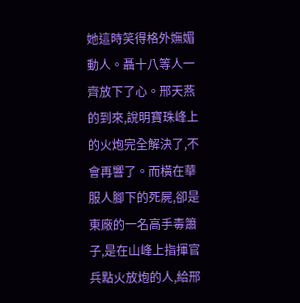她這時笑得格外嫵媚動人。聶十八等人一齊放下了心。邢天燕的到來,說明寶珠峰上的火炮完全解決了,不會再響了。而橫在華服人腳下的死屍,卻是東廠的一名高手毒簫子,是在山峰上指揮官兵點火放炮的人,給邢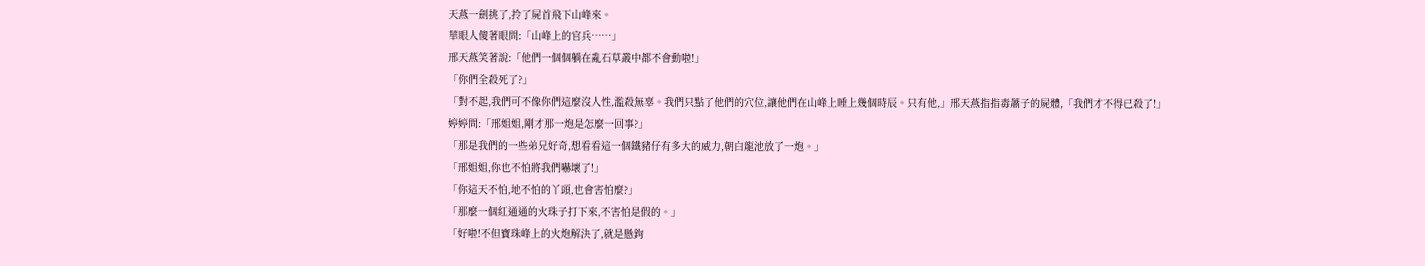天燕一劍挑了,拎了屍首飛下山峰來。
華眼人傻著眼問:「山峰上的官兵……」
邢天燕笑著說:「他們一個個躺在亂石草叢中都不會動啦!」
「你們全殺死了?」
「對不起,我們可不像你們這麼沒人性,濫殺無辜。我們只點了他們的穴位,讓他們在山峰上睡上幾個時辰。只有他,」邢天燕指指毒蕭子的屍體,「我們才不得已殺了!」
婷婷問:「邢姐姐,剛才那一炮是怎麼一回事?」
「那是我們的一些弟兄好奇,想看看這一個鐵豬仔有多大的威力,朝白龍池放了一炮。」
「邢姐姐,你也不怕將我們嚇壞了!」
「你這天不怕,地不怕的丫頭,也會害怕麼?」
「那麼一個紅通通的火珠子打下來,不害怕是假的。」
「好啦!不但寶珠峰上的火炮解決了,就是懸鉤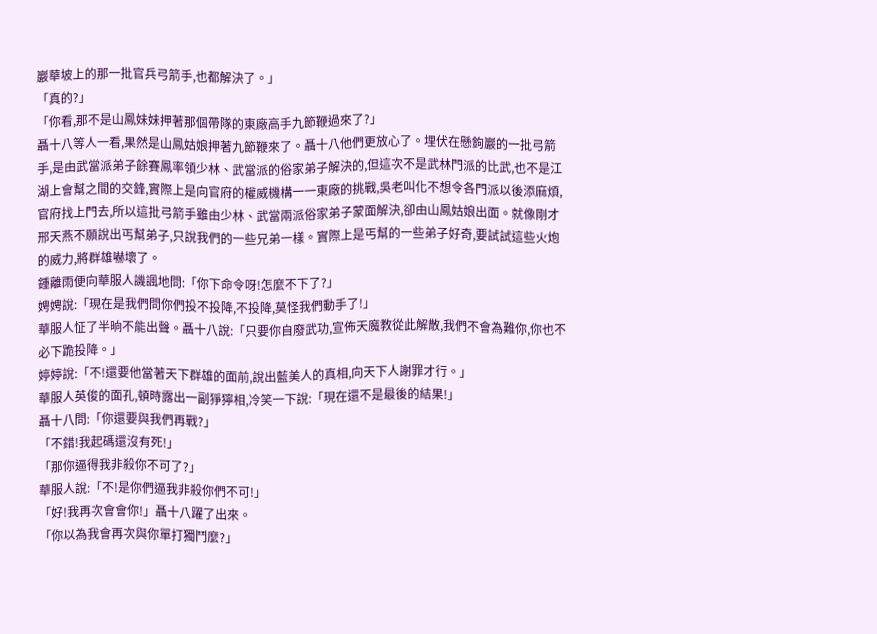巖華坡上的那一批官兵弓箭手,也都解決了。」
「真的?」
「你看,那不是山鳳妹妹押著那個帶隊的東廠高手九節鞭過來了?」
聶十八等人一看,果然是山鳳姑娘押著九節鞭來了。聶十八他們更放心了。埋伏在懸鉤巖的一批弓箭手,是由武當派弟子餘賽鳳率領少林、武當派的俗家弟子解決的,但這次不是武林門派的比武,也不是江湖上會幫之間的交鋒,實際上是向官府的權威機構一一東廠的挑戰,吳老叫化不想令各門派以後添麻煩,官府找上門去,所以這批弓箭手雖由少林、武當兩派俗家弟子蒙面解決,卻由山鳳姑娘出面。就像剛才邢天燕不願說出丐幫弟子,只說我們的一些兄弟一樣。實際上是丐幫的一些弟子好奇,要試試這些火炮的威力,將群雄嚇壞了。
鍾離雨便向華服人譏諷地問:「你下命令呀!怎麼不下了?」
娉娉說:「現在是我們問你們投不投降,不投降,莫怪我們動手了!」
華服人怔了半晌不能出聲。聶十八說:「只要你自廢武功,宣佈天魔教從此解散,我們不會為難你,你也不必下跪投降。」
婷婷說:「不!還要他當著天下群雄的面前,說出藍美人的真相,向天下人謝罪才行。」
華服人英俊的面孔,頓時露出一副猙獰相,冷笑一下說:「現在還不是最後的結果!」
聶十八問:「你還要與我們再戰?」
「不錯!我起碼還沒有死!」
「那你逼得我非殺你不可了?」
華服人說:「不!是你們逼我非殺你們不可!」
「好!我再次會會你!」聶十八躍了出來。
「你以為我會再次與你單打獨鬥麼?」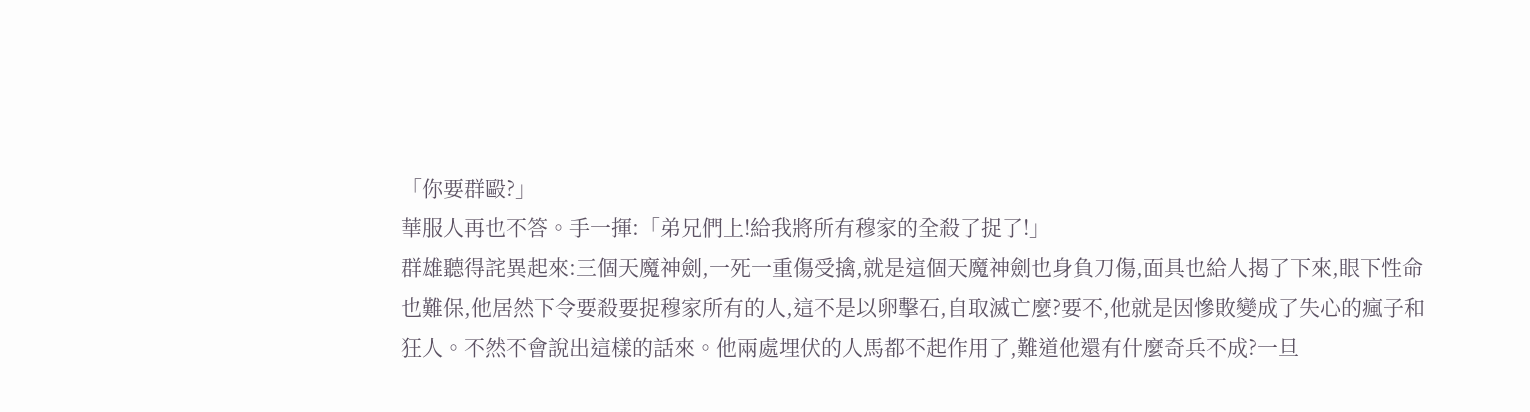「你要群毆?」
華服人再也不答。手一揮:「弟兄們上!給我將所有穆家的全殺了捉了!」
群雄聽得詫異起來:三個天魔神劍,一死一重傷受擒,就是這個天魔神劍也身負刀傷,面具也給人揭了下來,眼下性命也難保,他居然下令要殺要捉穆家所有的人,這不是以卵擊石,自取滅亡麼?要不,他就是因慘敗變成了失心的瘋子和狂人。不然不會說出這樣的話來。他兩處埋伏的人馬都不起作用了,難道他還有什麼奇兵不成?一旦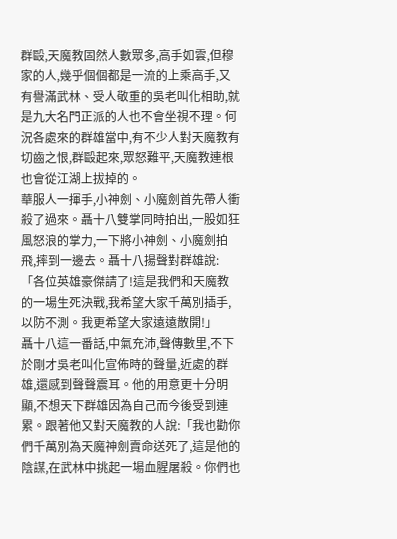群毆,天魔教固然人數眾多,高手如雲,但穆家的人,幾乎個個都是一流的上乘高手,又有譽滿武林、受人敬重的吳老叫化相助,就是九大名門正派的人也不會坐視不理。何況各處來的群雄當中,有不少人對天魔教有切齒之恨,群毆起來,眾怒難平,天魔教連根也會從江湖上拔掉的。
華服人一揮手,小神劍、小魔劍首先帶人衝殺了過來。聶十八雙掌同時拍出,一股如狂風怒浪的掌力,一下將小神劍、小魔劍拍飛,摔到一邊去。聶十八揚聲對群雄說:「各位英雄豪傑請了!這是我們和天魔教的一場生死決戰,我希望大家千萬別插手,以防不測。我更希望大家遠遠散開!」
聶十八這一番話,中氣充沛,聲傳數里,不下於剛才吳老叫化宣佈時的聲量,近處的群雄,還感到聲聲震耳。他的用意更十分明顯,不想天下群雄因為自己而今後受到連累。跟著他又對天魔教的人說:「我也勸你們千萬別為天魔神劍賣命送死了,這是他的陰謀,在武林中挑起一場血腥屠殺。你們也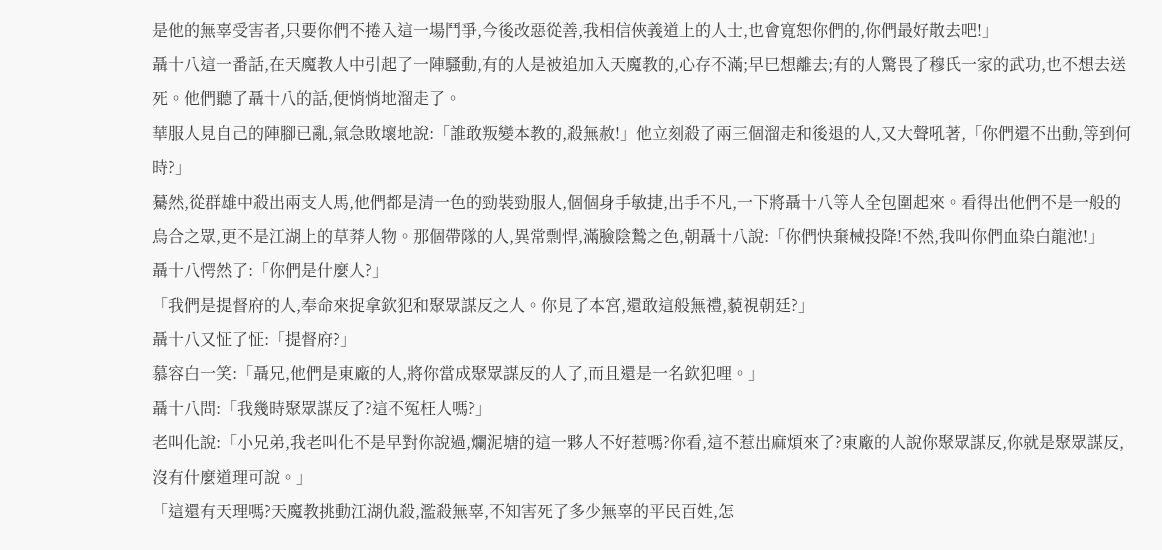是他的無辜受害者,只要你們不捲入這一場鬥爭,今後改惡從善,我相信俠義道上的人士,也會寬恕你們的,你們最好散去吧!」
聶十八這一番話,在天魔教人中引起了一陣騷動,有的人是被追加入天魔教的,心存不滿;早巳想離去;有的人驚畏了穆氏一家的武功,也不想去送死。他們聽了聶十八的話,便悄悄地溜走了。
華服人見自己的陣腳已亂,氣急敗壞地說:「誰敢叛變本教的,殺無赦!」他立刻殺了兩三個溜走和後退的人,又大聲吼著,「你們還不出動,等到何時?」
驀然,從群雄中殺出兩支人馬,他們都是清一色的勁裝勁服人,個個身手敏捷,出手不凡,一下將聶十八等人全包圍起來。看得出他們不是一般的烏合之眾,更不是江湖上的草莽人物。那個帶隊的人,異常剽悍,滿臉陰鷙之色,朝聶十八說:「你們快棄械投降!不然,我叫你們血染白龍池!」
聶十八愕然了:「你們是什麼人?」
「我們是提督府的人,奉命來捉拿欽犯和聚眾謀反之人。你見了本宮,還敢這般無禮,藐視朝廷?」
聶十八又怔了怔:「提督府?」
慕容白一笑:「聶兄,他們是東廠的人,將你當成聚眾謀反的人了,而且還是一名欽犯哩。」
聶十八問:「我幾時聚眾謀反了?這不冤枉人嗎?」
老叫化說:「小兄弟,我老叫化不是早對你說過,爛泥塘的這一夥人不好惹嗎?你看,這不惹出麻煩來了?東廠的人說你聚眾謀反,你就是聚眾謀反,沒有什麼道理可說。」
「這還有天理嗎?天魔教挑動江湖仇殺,濫殺無辜,不知害死了多少無辜的平民百姓,怎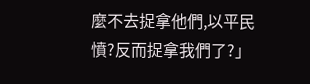麼不去捉拿他們,以平民憤?反而捉拿我們了?」